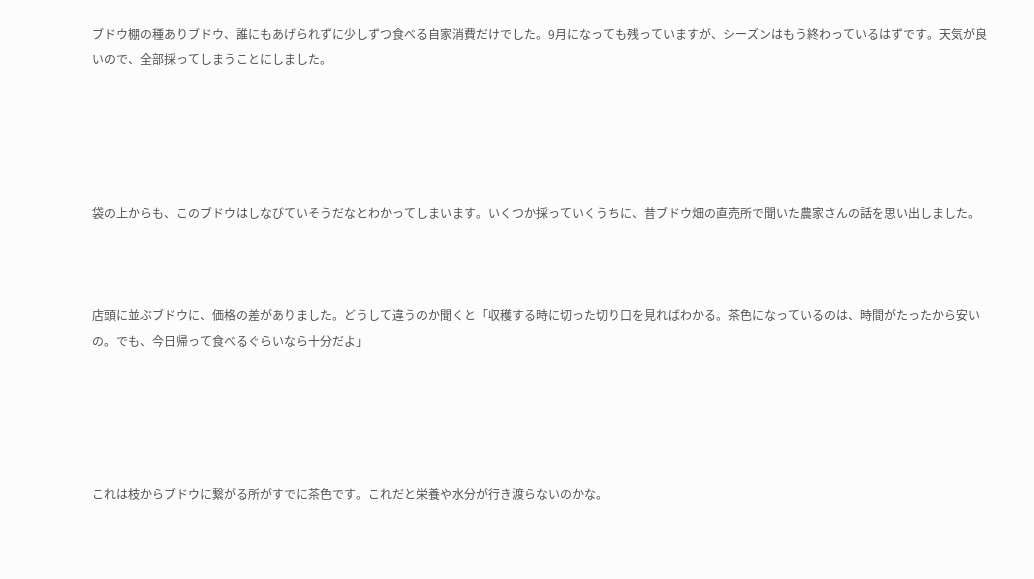ブドウ棚の種ありブドウ、誰にもあげられずに少しずつ食べる自家消費だけでした。9月になっても残っていますが、シーズンはもう終わっているはずです。天気が良いので、全部採ってしまうことにしました。





袋の上からも、このブドウはしなびていそうだなとわかってしまいます。いくつか採っていくうちに、昔ブドウ畑の直売所で聞いた農家さんの話を思い出しました。



店頭に並ぶブドウに、価格の差がありました。どうして違うのか聞くと「収穫する時に切った切り口を見ればわかる。茶色になっているのは、時間がたったから安いの。でも、今日帰って食べるぐらいなら十分だよ」





これは枝からブドウに繋がる所がすでに茶色です。これだと栄養や水分が行き渡らないのかな。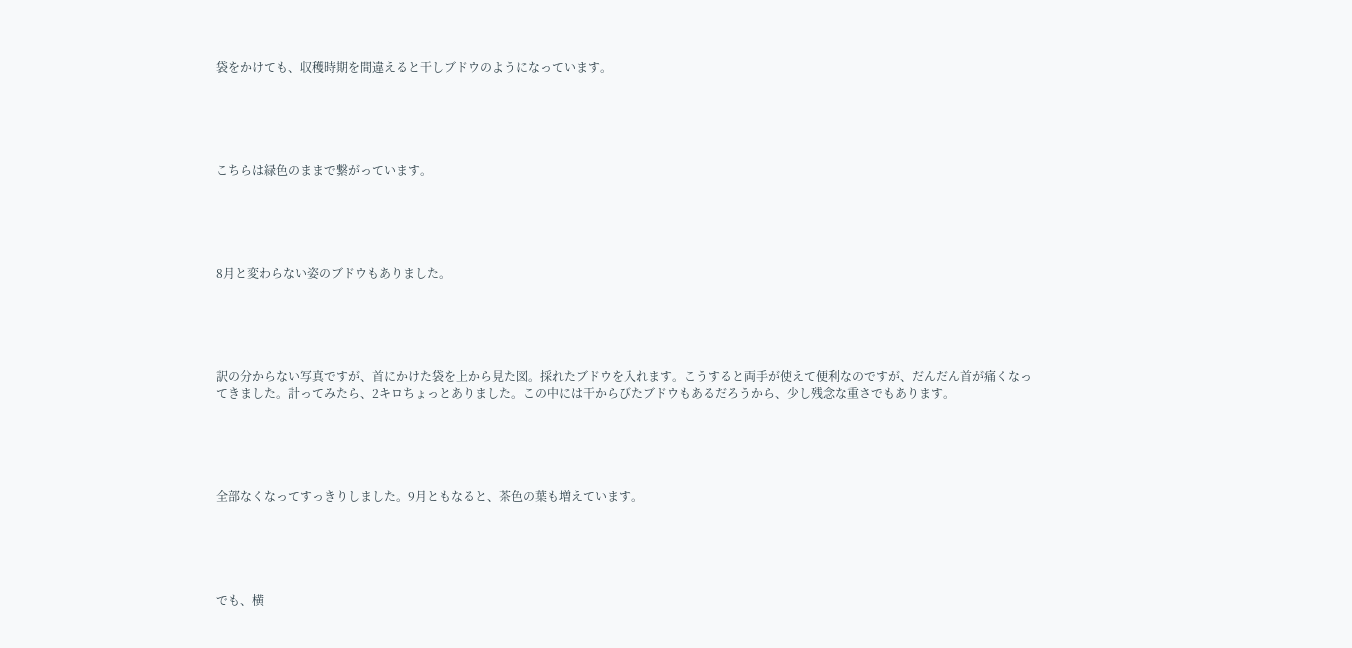袋をかけても、収穫時期を間違えると干しブドウのようになっています。





こちらは緑色のままで繋がっています。





8月と変わらない姿のブドウもありました。





訳の分からない写真ですが、首にかけた袋を上から見た図。採れたブドウを入れます。こうすると両手が使えて便利なのですが、だんだん首が痛くなってきました。計ってみたら、2キロちょっとありました。この中には干からびたブドウもあるだろうから、少し残念な重さでもあります。





全部なくなってすっきりしました。9月ともなると、茶色の葉も増えています。





でも、横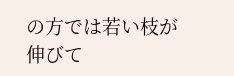の方では若い枝が伸びて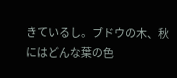きているし。ブドウの木、秋にはどんな葉の色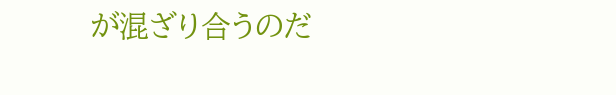が混ざり合うのだ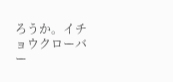ろうか。イチョウクローバー